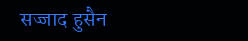सज्जाद हुसैन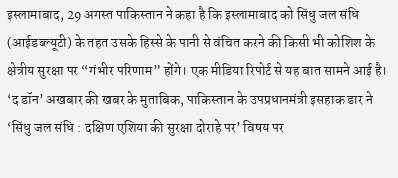इस्लामाबाद, 29 अगस्त पाकिस्तान ने कहा है कि इस्लामाबाद को सिंधु जल संधि (आईडब्ल्यूटी) के तहत उसके हिस्से के पानी से वंचित करने की किसी भी कोशिश के क्षेत्रीय सुरक्षा पर “गंभीर परिणाम” होंगे। एक मीडिया रिपोर्ट से यह बात सामने आई है। ‘द डॉन’ अखबार की खबर के मुताबिक, पाकिस्तान के उपप्रधानमंत्री इसहाक डार ने ‘सिंधु जल संधि : दक्षिण एशिया की सुरक्षा दोराहे पर’ विषय पर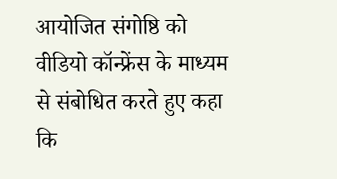आयोजित संगोष्ठि को वीडियो कॉन्फ्रेंस के माध्यम से संबोधित करते हुए कहा कि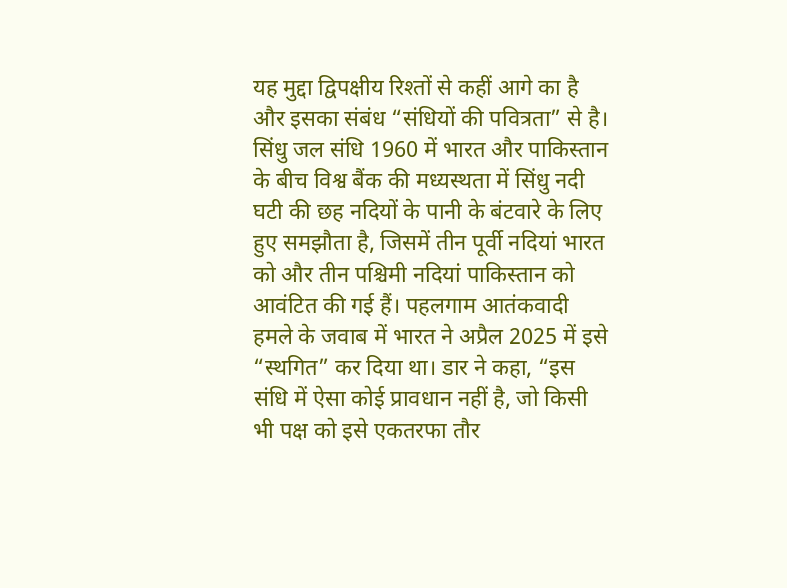यह मुद्दा द्विपक्षीय रिश्तों से कहीं आगे का है और इसका संबंध “संधियों की पवित्रता” से है।
सिंधु जल संधि 1960 में भारत और पाकिस्तान के बीच विश्व बैंक की मध्यस्थता में सिंधु नदी घटी की छह नदियों के पानी के बंटवारे के लिए हुए समझौता है, जिसमें तीन पूर्वी नदियां भारत को और तीन पश्चिमी नदियां पाकिस्तान को आवंटित की गई हैं। पहलगाम आतंकवादी हमले के जवाब में भारत ने अप्रैल 2025 में इसे “स्थगित” कर दिया था। डार ने कहा, “इस संधि में ऐसा कोई प्रावधान नहीं है, जो किसी भी पक्ष को इसे एकतरफा तौर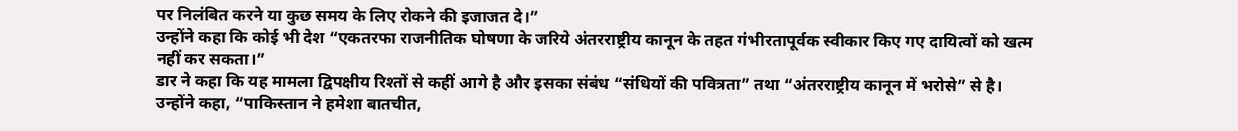पर निलंबित करने या कुछ समय के लिए रोकने की इजाजत दे।”
उन्होंने कहा कि कोई भी देश “एकतरफा राजनीतिक घोषणा के जरिये अंतरराष्ट्रीय कानून के तहत गंभीरतापूर्वक स्वीकार किए गए दायित्वों को खत्म नहीं कर सकता।”
डार ने कहा कि यह मामला द्विपक्षीय रिश्तों से कहीं आगे है और इसका संबंध “संधियों की पवित्रता” तथा “अंतरराष्ट्रीय कानून में भरोसे” से है।
उन्होंने कहा, “पाकिस्तान ने हमेशा बातचीत,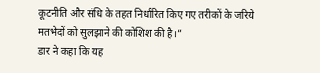कूटनीति और संधि के तहत निर्धारित किए गए तरीकों के जरिये मतभेदों को सुलझाने की कोशिश की है।”
डार ने कहा कि यह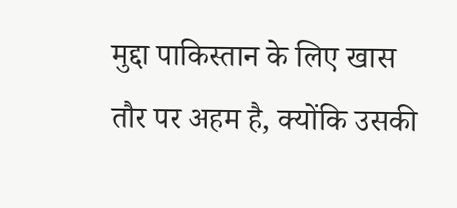मुद्दा पाकिस्तान के लिए खास तौर पर अहम है, क्योंकि उसकी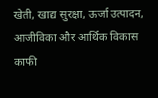खेती, खाद्य सुरक्षा, ऊर्जा उत्पादन, आजीविका और आर्थिक विकास काफी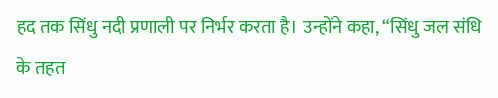हद तक सिंधु नदी प्रणाली पर निर्भर करता है। उन्होंने कहा, “सिंधु जल संधि के तहत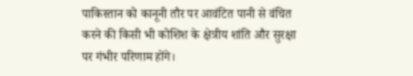पाकिस्तान को कानूनी तौर पर आवंटित पानी से वंचित करने की किसी भी कोशिश के क्षेत्रीय शांति और सुरक्षा पर गंभीर परिणाम होंगे।